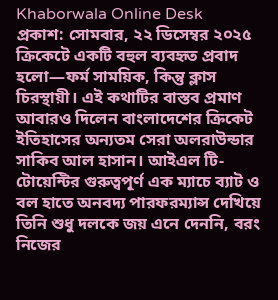Khaborwala Online Desk
প্রকাশ: সোমবার, ২২ ডিসেম্বর ২০২৫
ক্রিকেটে একটি বহুল ব্যবহৃত প্রবাদ হলো—ফর্ম সাময়িক, কিন্তু ক্লাস চিরস্থায়ী। এই কথাটির বাস্তব প্রমাণ আবারও দিলেন বাংলাদেশের ক্রিকেট ইতিহাসের অন্যতম সেরা অলরাউন্ডার সাকিব আল হাসান। আইএল টি-টোয়েন্টির গুরুত্বপূর্ণ এক ম্যাচে ব্যাট ও বল হাতে অনবদ্য পারফরম্যান্স দেখিয়ে তিনি শুধু দলকে জয় এনে দেননি, বরং নিজের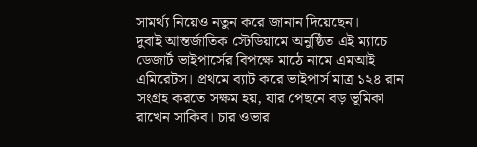সামর্থ্য নিয়েও নতুন করে জানান দিয়েছেন।
দুবাই আন্তর্জাতিক স্টেডিয়ামে অনুষ্ঠিত এই ম্যাচে ডেজার্ট ভাইপার্সের বিপক্ষে মাঠে নামে এমআই এমিরেটস। প্রথমে ব্যাট করে ভাইপার্স মাত্র ১২৪ রান সংগ্রহ করতে সক্ষম হয়, যার পেছনে বড় ভূমিকা রাখেন সাকিব। চার ওভার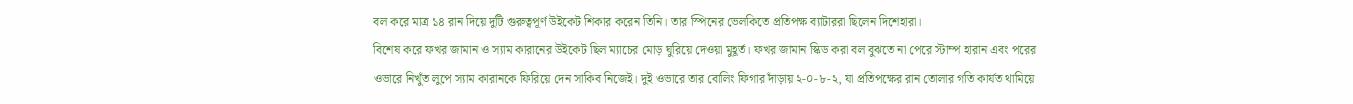বল করে মাত্র ১৪ রান দিয়ে দুটি গুরুত্বপূর্ণ উইকেট শিকার করেন তিনি। তার স্পিনের ভেলকিতে প্রতিপক্ষ ব্যাটাররা ছিলেন দিশেহারা।
বিশেষ করে ফখর জামান ও স্যাম কারানের উইকেট ছিল ম্যাচের মোড় ঘুরিয়ে দেওয়া মুহূর্ত। ফখর জামান স্কিড করা বল বুঝতে না পেরে স্টাম্প হারান এবং পরের ওভারে নিখুঁত লুপে স্যাম কারানকে ফিরিয়ে দেন সাকিব নিজেই। দুই ওভারে তার বোলিং ফিগার দাঁড়ায় ২-০-৮-২, যা প্রতিপক্ষের রান তোলার গতি কার্যত থামিয়ে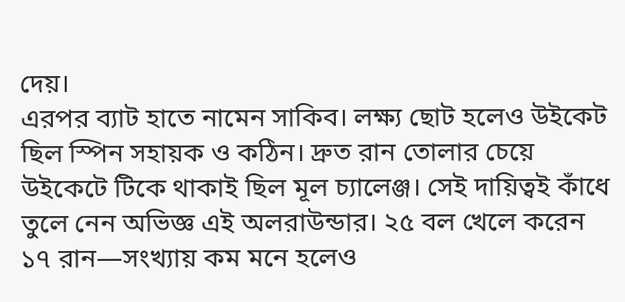দেয়।
এরপর ব্যাট হাতে নামেন সাকিব। লক্ষ্য ছোট হলেও উইকেট ছিল স্পিন সহায়ক ও কঠিন। দ্রুত রান তোলার চেয়ে উইকেটে টিকে থাকাই ছিল মূল চ্যালেঞ্জ। সেই দায়িত্বই কাঁধে তুলে নেন অভিজ্ঞ এই অলরাউন্ডার। ২৫ বল খেলে করেন ১৭ রান—সংখ্যায় কম মনে হলেও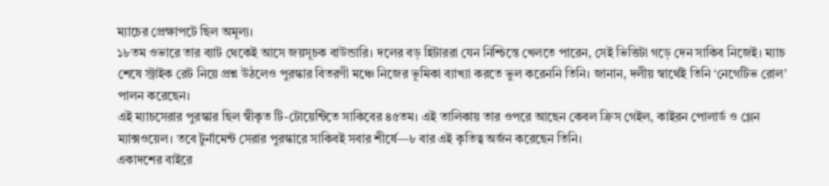ম্যাচের প্রেক্ষাপটে ছিল অমূল্য।
১৮তম ওভারে তার ব্যাট থেকেই আসে জয়সূচক বাউন্ডারি। দলের বড় হিটাররা যেন নিশ্চিন্তে খেলতে পারেন, সেই ভিত্তিটা গড়ে দেন সাকিব নিজেই। ম্যাচ শেষে স্ট্রাইক রেট নিয়ে প্রশ্ন উঠলেও পুরস্কার বিতরণী মঞ্চে নিজের ভূমিকা ব্যাখ্যা করতে ভুল করেননি তিনি। জানান, দলীয় স্বার্থেই তিনি ‘নেগেটিভ রোল’ পালন করেছেন।
এই ম্যাচসেরার পুরস্কার ছিল স্বীকৃত টি-টোয়েন্টিতে সাকিবের ৪৫তম। এই তালিকায় তার ওপরে আছেন কেবল ক্রিস গেইল, কাইরন পোলার্ড ও গ্লেন ম্যাক্সওয়েল। তবে টুর্নামেন্ট সেরার পুরস্কারে সাকিবই সবার শীর্ষে—৮ বার এই কৃতিত্ব অর্জন করেছেন তিনি।
একাদশের বাইরে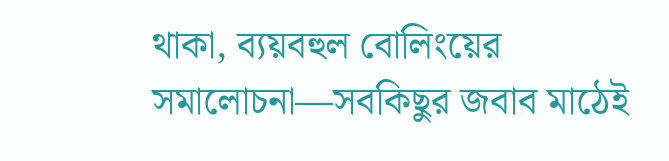থাকা, ব্যয়বহুল বোলিংয়ের সমালোচনা—সবকিছুর জবাব মাঠেই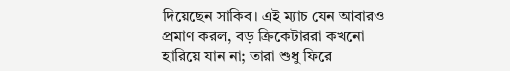দিয়েছেন সাকিব। এই ম্যাচ যেন আবারও প্রমাণ করল, বড় ক্রিকেটাররা কখনো হারিয়ে যান না; তারা শুধু ফিরে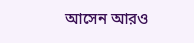আসেন আরও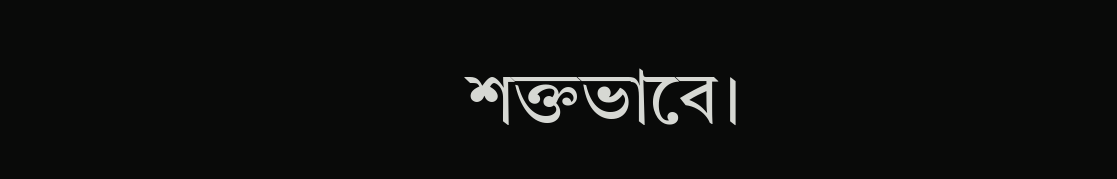শক্তভাবে।